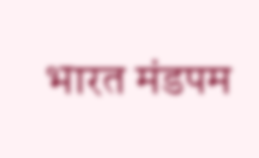भारत मंडपम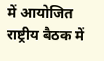में आयोजित राष्ट्रीय बैठक में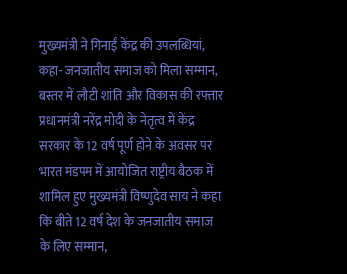मुख्यमंत्री ने गिनाईं केंद्र की उपलब्धियां, कहा- जनजातीय समाज को मिला सम्मान, बस्तर में लौटी शांति और विकास की रफ्तार
प्रधानमंत्री नरेंद्र मोदी के नेतृत्व में केंद्र सरकार के 12 वर्ष पूर्ण होने के अवसर पर भारत मंडपम में आयोजित राष्ट्रीय बैठक में शामिल हुए मुख्यमंत्री विष्णुदेव साय ने कहा कि बीते 12 वर्ष देश के जनजातीय समाज के लिए सम्मान,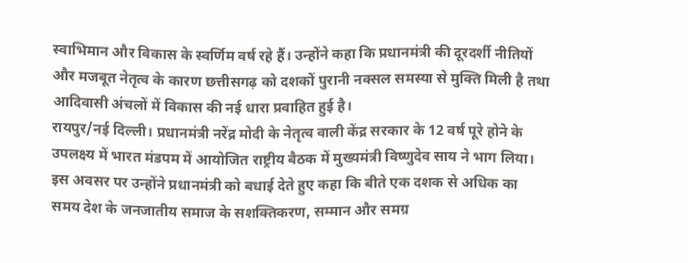स्वाभिमान और विकास के स्वर्णिम वर्ष रहे हैं। उन्होंने कहा कि प्रधानमंत्री की दूरदर्शी नीतियों और मजबूत नेतृत्व के कारण छत्तीसगढ़ को दशकों पुरानी नक्सल समस्या से मुक्ति मिली है तथा आदिवासी अंचलों में विकास की नई धारा प्रवाहित हुई है।
रायपुर/नई दिल्ली। प्रधानमंत्री नरेंद्र मोदी के नेतृत्व वाली केंद्र सरकार के 12 वर्ष पूरे होने के उपलक्ष्य में भारत मंडपम में आयोजित राष्ट्रीय बैठक में मुख्यमंत्री विष्णुदेव साय ने भाग लिया। इस अवसर पर उन्होंने प्रधानमंत्री को बधाई देते हुए कहा कि बीते एक दशक से अधिक का समय देश के जनजातीय समाज के सशक्तिकरण, सम्मान और समग्र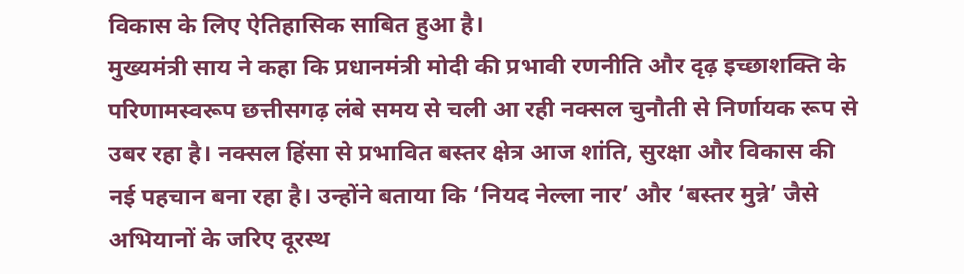विकास के लिए ऐतिहासिक साबित हुआ है।
मुख्यमंत्री साय ने कहा कि प्रधानमंत्री मोदी की प्रभावी रणनीति और दृढ़ इच्छाशक्ति के परिणामस्वरूप छत्तीसगढ़ लंबे समय से चली आ रही नक्सल चुनौती से निर्णायक रूप से उबर रहा है। नक्सल हिंसा से प्रभावित बस्तर क्षेत्र आज शांति, सुरक्षा और विकास की नई पहचान बना रहा है। उन्होंने बताया कि ‘नियद नेल्ला नार’ और ‘बस्तर मुन्ने’ जैसे अभियानों के जरिए दूरस्थ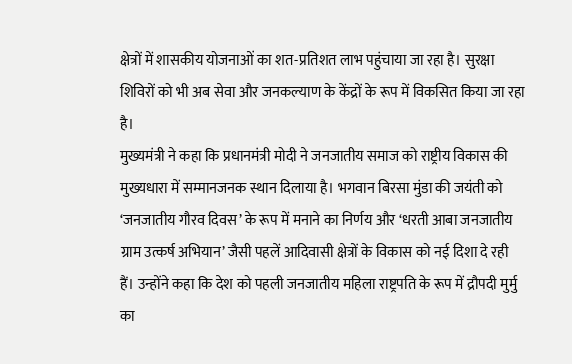क्षेत्रों में शासकीय योजनाओं का शत-प्रतिशत लाभ पहुंचाया जा रहा है। सुरक्षा शिविरों को भी अब सेवा और जनकल्याण के केंद्रों के रूप में विकसित किया जा रहा है।
मुख्यमंत्री ने कहा कि प्रधानमंत्री मोदी ने जनजातीय समाज को राष्ट्रीय विकास की मुख्यधारा में सम्मानजनक स्थान दिलाया है। भगवान बिरसा मुंडा की जयंती को ‘जनजातीय गौरव दिवस’ के रूप में मनाने का निर्णय और ‘धरती आबा जनजातीय ग्राम उत्कर्ष अभियान’ जैसी पहलें आदिवासी क्षेत्रों के विकास को नई दिशा दे रही हैं। उन्होंने कहा कि देश को पहली जनजातीय महिला राष्ट्रपति के रूप में द्रौपदी मुर्मु का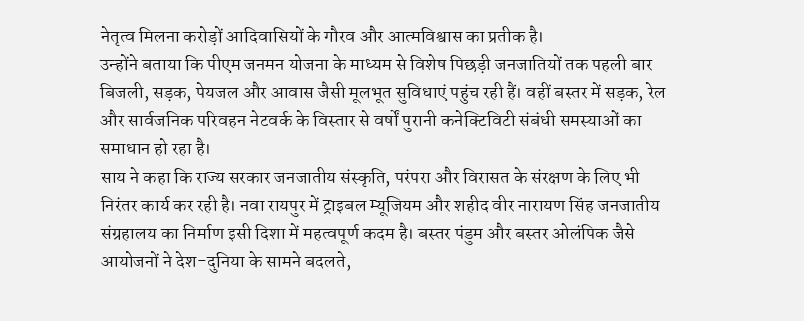नेतृत्व मिलना करोड़ों आदिवासियों के गौरव और आत्मविश्वास का प्रतीक है।
उन्होंने बताया कि पीएम जनमन योजना के माध्यम से विशेष पिछड़ी जनजातियों तक पहली बार बिजली, सड़क, पेयजल और आवास जैसी मूलभूत सुविधाएं पहुंच रही हैं। वहीं बस्तर में सड़क, रेल और सार्वजनिक परिवहन नेटवर्क के विस्तार से वर्षों पुरानी कनेक्टिविटी संबंधी समस्याओं का समाधान हो रहा है।
साय ने कहा कि राज्य सरकार जनजातीय संस्कृति, परंपरा और विरासत के संरक्षण के लिए भी निरंतर कार्य कर रही है। नवा रायपुर में ट्राइबल म्यूजियम और शहीद वीर नारायण सिंह जनजातीय संग्रहालय का निर्माण इसी दिशा में महत्वपूर्ण कदम है। बस्तर पंडुम और बस्तर ओलंपिक जैसे आयोजनों ने देश-दुनिया के सामने बदलते,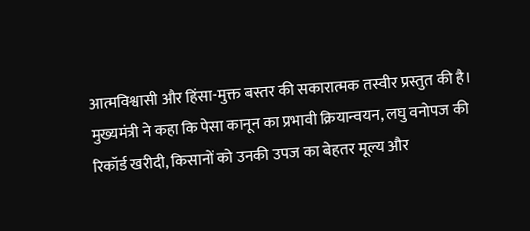आत्मविश्वासी और हिंसा-मुक्त बस्तर की सकारात्मक तस्वीर प्रस्तुत की है।
मुख्यमंत्री ने कहा कि पेसा कानून का प्रभावी क्रियान्वयन, लघु वनोपज की रिकॉर्ड खरीदी, किसानों को उनकी उपज का बेहतर मूल्य और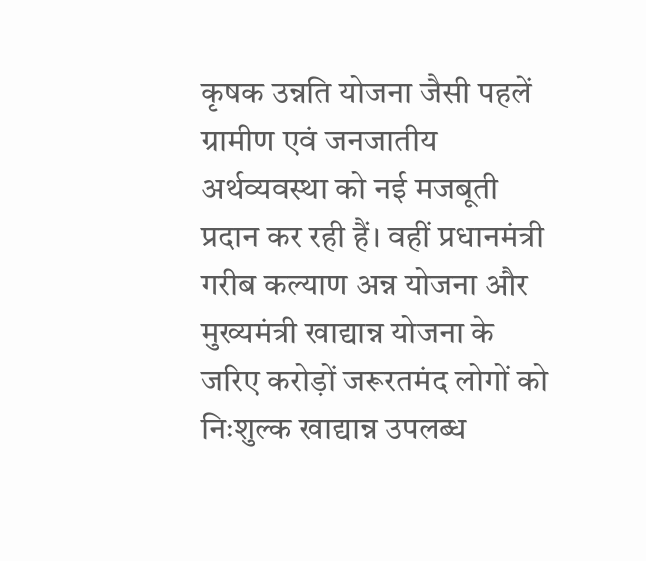कृषक उन्नति योजना जैसी पहलें ग्रामीण एवं जनजातीय अर्थव्यवस्था को नई मजबूती प्रदान कर रही हैं। वहीं प्रधानमंत्री गरीब कल्याण अन्न योजना और मुख्यमंत्री खाद्यान्न योजना के जरिए करोड़ों जरूरतमंद लोगों को निःशुल्क खाद्यान्न उपलब्ध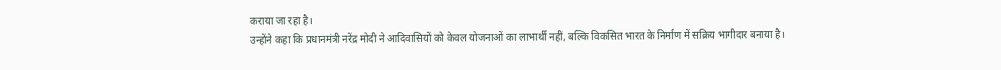कराया जा रहा है।
उन्होंने कहा कि प्रधानमंत्री नरेंद्र मोदी ने आदिवासियों को केवल योजनाओं का लाभार्थी नहीं, बल्कि विकसित भारत के निर्माण में सक्रिय भागीदार बनाया है।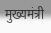मुख्यमंत्री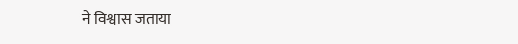ने विश्वास जताया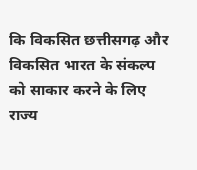कि विकसित छत्तीसगढ़ और विकसित भारत के संकल्प को साकार करने के लिए राज्य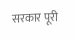सरकार पूरी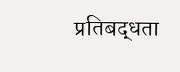प्रतिबद्धता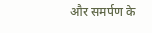और समर्पण के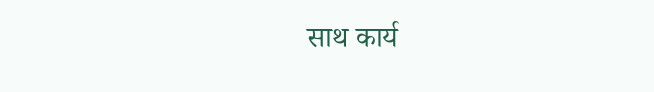साथ कार्य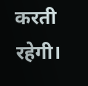करती रहेगी।